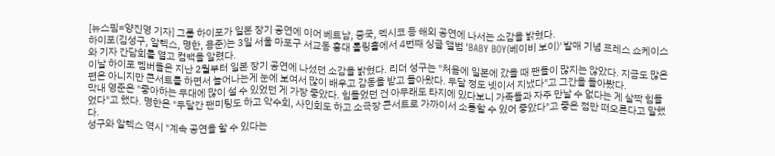[뉴스핌=양진영 기자] 그룹 하이포가 일본 장기 공연에 이어 베트남, 중국, 멕시코 등 해외 공연에 나서는 소감을 밝혔다.
하이포(김성구, 알렉스, 명한, 용준)는 3일 서울 마포구 서교동 홍대 롤링홀에서 4번째 싱글 앨범 'BABY BOY(베이비 보이)' 발매 기념 프레스 쇼케이스와 기자 간담회를 열고 컴백을 알렸다.
이날 하이포 멤버들은 지난 2월부터 일본 장기 공연에 나섰던 소감을 밝혔다. 리더 성구는 "처음에 일본에 갔을 때 팬들이 많지는 않았다. 지금도 많은 편은 아니지만 콘서트를 하면서 늘어나는게 눈에 보여서 많이 배우고 감동을 받고 돌아왔다. 두달 정도 넷이서 지냈다"고 그간을 돌아봤다.
막내 영준은 "좋아하는 무대에 많이 설 수 있었던 게 가장 좋았다. 힘들었던 건 아무래도 타지에 있다보니 가족들과 자주 만날 수 없다는 게 살짝 힘들었다"고 했다. 명한은 "두달간 팬미팅도 하고 악수회, 사인회도 하고 소극장 콘서트로 가까이서 소통할 수 있어 좋았다"고 좋은 점만 떠오른다고 말했다.
성구와 알렉스 역시 "계속 공연을 할 수 있다는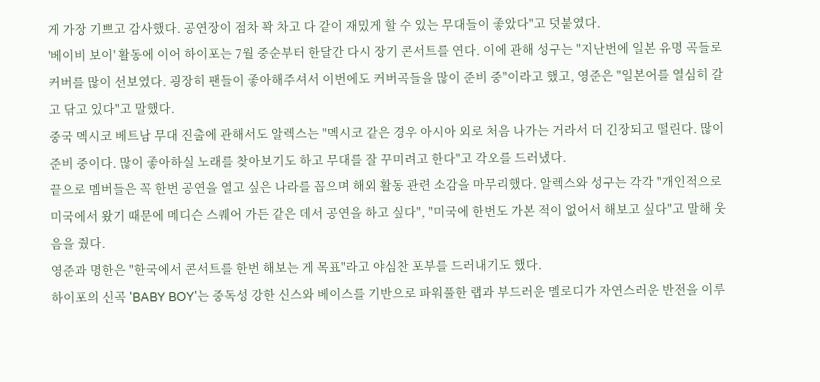게 가장 기쁘고 감사했다. 공연장이 점차 꽉 차고 다 같이 재밌게 할 수 있는 무대들이 좋았다"고 덧붙였다.
'베이비 보이' 활동에 이어 하이포는 7월 중순부터 한달간 다시 장기 콘서트를 연다. 이에 관해 성구는 "지난번에 일본 유명 곡들로 커버를 많이 선보였다. 굉장히 팬들이 좋아해주셔서 이번에도 커버곡들을 많이 준비 중"이라고 했고, 영준은 "일본어를 열심히 갈고 닦고 있다"고 말했다.
중국 멕시코 베트남 무대 진출에 관해서도 알렉스는 "멕시코 같은 경우 아시아 외로 처음 나가는 거라서 더 긴장되고 떨린다. 많이 준비 중이다. 많이 좋아하실 노래를 찾아보기도 하고 무대를 잘 꾸미려고 한다"고 각오를 드러냈다.
끝으로 멤버들은 꼭 한번 공연을 열고 싶은 나라를 꼽으며 해외 활동 관련 소감을 마무리했다. 알렉스와 성구는 각각 "개인적으로 미국에서 왔기 때문에 메디슨 스퀘어 가든 같은 데서 공연을 하고 싶다", "미국에 한번도 가본 적이 없어서 해보고 싶다"고 말해 웃음을 줬다.
영준과 명한은 "한국에서 콘서트를 한번 해보는 게 목표"라고 야심찬 포부를 드러내기도 했다.
하이포의 신곡 'BABY BOY'는 중독성 강한 신스와 베이스를 기반으로 파워풀한 랩과 부드러운 멜로디가 자연스러운 반전을 이루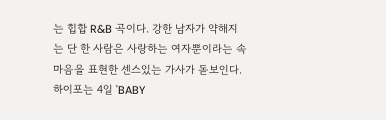는 힙합 R&B 곡이다. 강한 남자가 약해지는 단 한 사람은 사랑하는 여자뿐이라는 속마음을 표현한 센스있는 가사가 돋보인다.
하이포는 4일 'BABY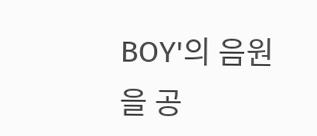BOY'의 음원을 공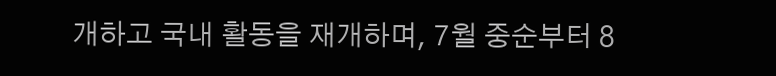개하고 국내 활동을 재개하며, 7월 중순부터 8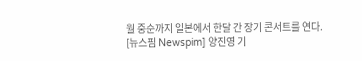월 중순까지 일본에서 한달 간 장기 콘서트를 연다.
[뉴스핌 Newspim] 양진영 기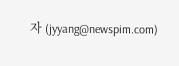자 (jyyang@newspim.com)